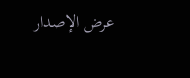عرض الإصدار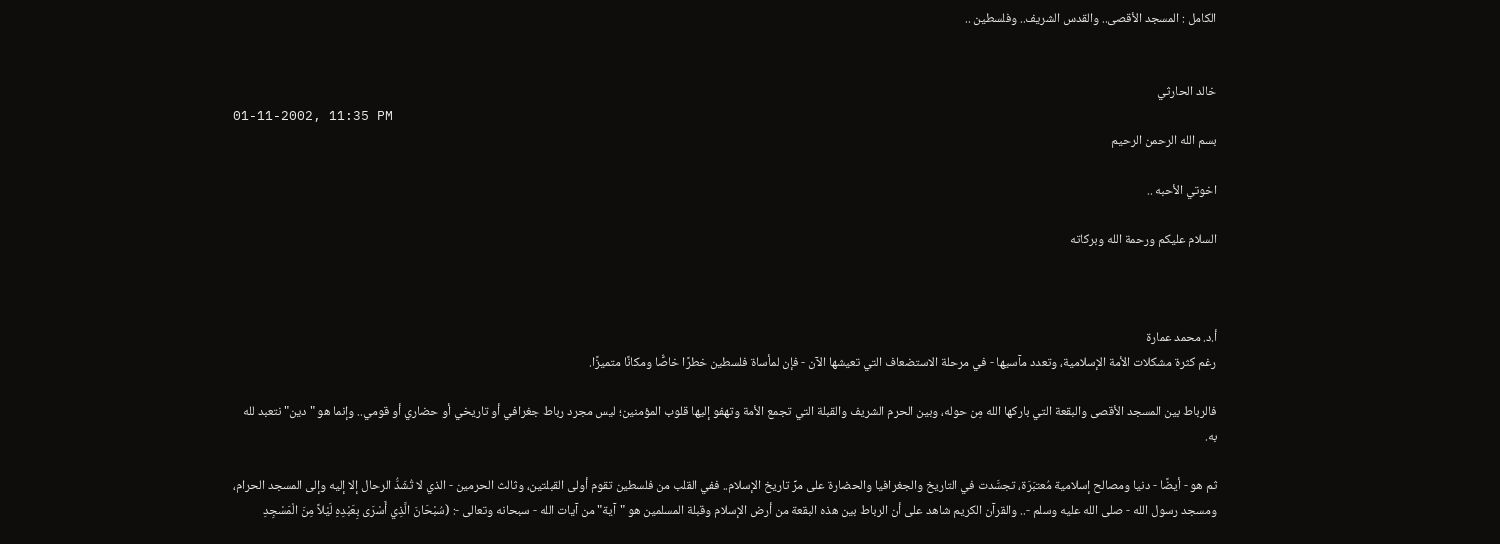الكامل : المسجد الأقصى.. والقدس الشريف.. وفلسطين ..


خالد الحارثي
01-11-2002, 11:35 PM
بسم الله الرحمن الرحيم

اخوتي الأحبه ..

السلام عليكم ورحمة الله وبركاته



أ.د. محمد عمارة
رغم كثرة مشكلات الأمة الإسلامية، وتعدد مآسيها - في مرحلة الاستضعاف التي تعيشها الآن - فإن لمأساة فلسطين خطرًا خاصًّا ومكانًا متميزًا.

فالرباط بين المسجد الأقصى والبقعة التي باركها الله مِن حوله، وبين الحرم الشريف والقبلة التي تجمع الأمة وتهفو إليها قلوب المؤمنين؛ ليس مجرد رباط جغرافي أو تاريخي أو حضاري أو قومي.. وإنما هو "دين" نتعبد لله به.

ثم هو - أيضًا - دنيا ومصالح إسلامية مُعتبَرَة، تجسَّدت في التاريخ والجغرافيا والحضارة على مرِّ تاريخ الإسلام.. ففي القلب من فلسطين تقوم أولى القبلتين، وثالث الحرمين - الذي لا تُشَدُّ الرحال إلا إليه وإلى المسجد الحرام، ومسجد رسول الله - صلى الله عليه وسلم -.. والقرآن الكريم شاهد على أن الرباط بين هذه البقعة من أرض الإسلام وقبلة المسلمين هو "آية" من آيات الله - سبحانه وتعالى -: (سُبْحَانَ الَّذِي أَسْرَى بِعَبْدِهِ لَيْلاً مِنَ الْمَسْجِدِ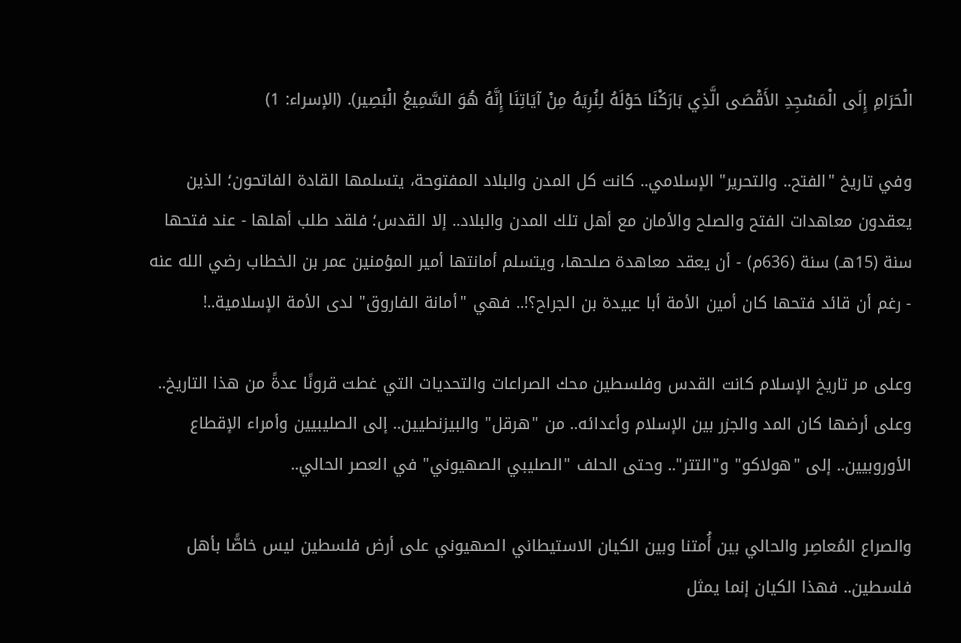الْحَرَامِ إِلَى الْمَسْجِدِ الأَقْصَى الَّذِي بَارَكْنَا حَوْلَهُ لِنُرِيَهُ مِنْ آيَاتِنَا إِنَّهُ هُوَ السَّمِيعُ الْبَصِير). (الإسراء: 1)

وفي تاريخ "الفتح.. والتحرير" الإسلامي.. كانت كل المدن والبلاد المفتوحة، يتسلمها القادة الفاتحون؛ الذين يعقدون معاهدات الفتح والصلح والأمان مع أهل تلك المدن والبلاد.. إلا القدس؛ فلقد طلب أهلها - عند فتحها سنة (15هـ) سنة (636م) - أن يعقد معاهدة صلحها، ويتسلم أمانتها أمير المؤمنين عمر بن الخطاب رضي الله عنه - رغم أن قائد فتحها كان أمين الأمة أبا عبيدة بن الجراح؟!.. فهي "أمانة الفاروق" لدى الأمة الإسلامية..!

وعلى مر تاريخ الإسلام كانت القدس وفلسطين محك الصراعات والتحديات التي غطت قرونًا عدةً من هذا التاريخ.. وعلى أرضها كان المد والجزر بين الإسلام وأعدائه.. من "هرقل" والبيزنطيين.. إلى الصليبيين وأمراء الإقطاع الأوروبيين.. إلى "هولاكو" و"التتر".. وحتى الحلف "الصليبي الصهيوني" في العصر الحالي..

والصراع المُعاصِر والحالي بين أُمتنا وبين الكيان الاستيطاني الصهيوني على أرض فلسطين ليس خاصًّا بأهل فلسطين.. فهذا الكيان إنما يمثل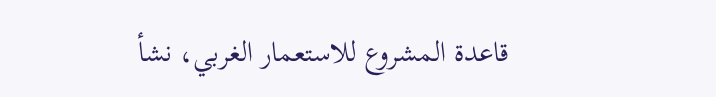قاعدة المشروع للاستعمار الغربي، نشأ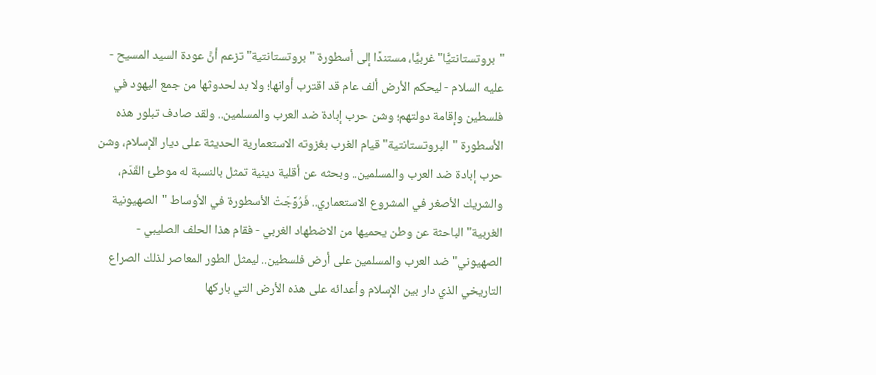"بروتستانتيًّا" غربيًّا، مستندًا إلى أسطورة "بروتستانتية" تزعم أنَّ عودة السيد المسيح - عليه السلام - ليحكم الأرض ألف عام قد اقترب أوانها؛ ولا بد لحدوثها من جمع اليهود في فلسطين وإقامة دولتهم؛ وشن حرب إبادة ضد العرب والمسلمين.. ولقد صادف تبلور هذه الأسطورة "البروتستانتية" قيام الغرب بغزوته الاستعمارية الحديثة على ديار الإسلام، وشن حرب إبادة ضد العرب والمسلمين.. وبحثه عن أقلية دينية تمثل بالنسبة له موطئ القَدَم، والشريك الأصغر في المشروع الاستعماري.. فَرُوِّجَتْ الأسطورة في الأوساط "الصهيونية الغربية" الباحثة عن وطن يحميها من الاضطهاد الغربي - فقام هذا الحلف الصليبي - الصهيوني" ضد العرب والمسلمين على أرض فلسطين.. ليمثل الطور المعاصر لذلك الصراع التاريخي الذي دار بين الإسلام وأعدائه على هذه الأرض التي باركها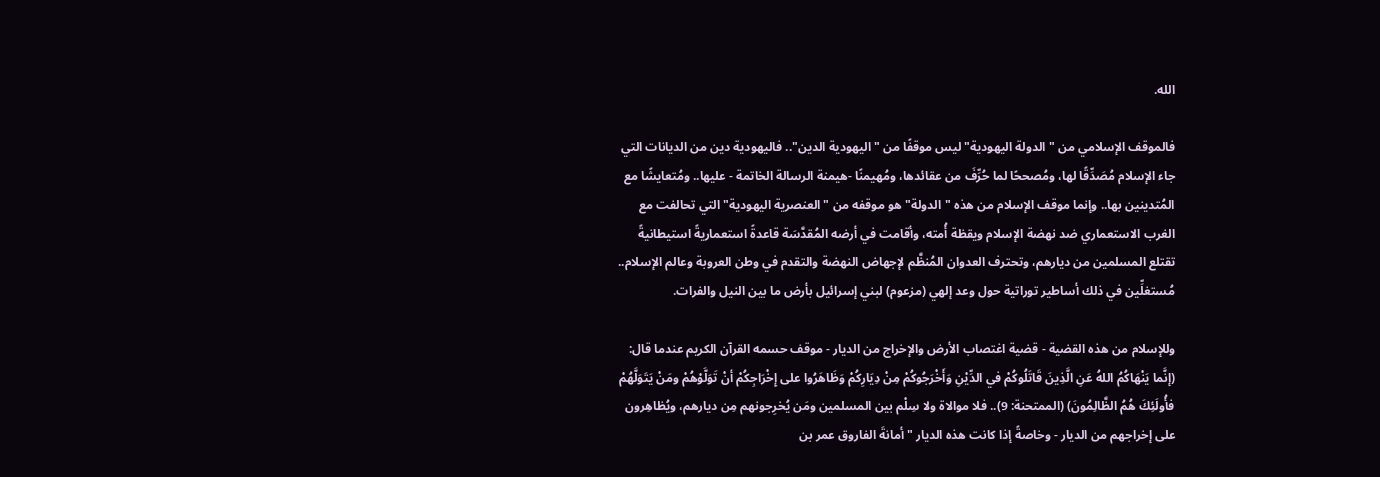الله.

فالموقف الإسلامي من "الدولة اليهودية" ليس موقفًا من "اليهودية الدين".. فاليهودية دين من الديانات التي جاء الإسلام مُصَدِّقًا لها، ومُصححًا لما حُرِّفَ من عقائدها، ومُهيمنًا -هيمنة الرسالة الخاتمة - عليها.. ومُتعايشًا مع المُتدينين بها.. وإنما موقف الإسلام من هذه "الدولة" هو موقفه من "العنصرية اليهودية" التي تحالفت مع الغرب الاستعماري ضد نهضة الإسلام ويقظة أُمته، وأقامت في أرضه المُقدَّسَة قاعدةً استعماريةً استيطانيةً تقتلع المسلمين من ديارهم، وتحترف العدوان المُنظَّم لإجهاض النهضة والتقدم في وطن العروبة وعالم الإسلام.. مُستغلِّين في ذلك أساطير توراتية حول وعد إلهي (مزعوم) لبني إسرائيل بأرض ما بين النيل والفرات.

وللإسلام من هذه القضية - قضية اغتصاب الأرض والإخراج من الديار - موقف حسمه القرآن الكريم عندما قال: (إنَّما يَنْهَاكُمُ اللهُ عَنِ الَّذِينَ قَاتَلُوكُمْ في الدِّيْنِ وَأَخْرَجُوكُمْ مِنْ دِيَارِكُمْ وَظَاهَرُوا على إِخْرَاجِكُمْ أنْ تَوَلَّوْهُمْ ومَنْ يَتَوَلَّهُمْ فأُولَئِكَ هُمُ الظَّالِمُونَ) (الممتحنة: 9).. فلا موالاة ولا سِلْم بين المسلمين ومَن يُخرِجونهم مِن ديارهم، ويُظاهِرون على إخراجهم من الديار - وخاصةً إذا كانت هذه الديار "أمانةَ الفاروق عمر بن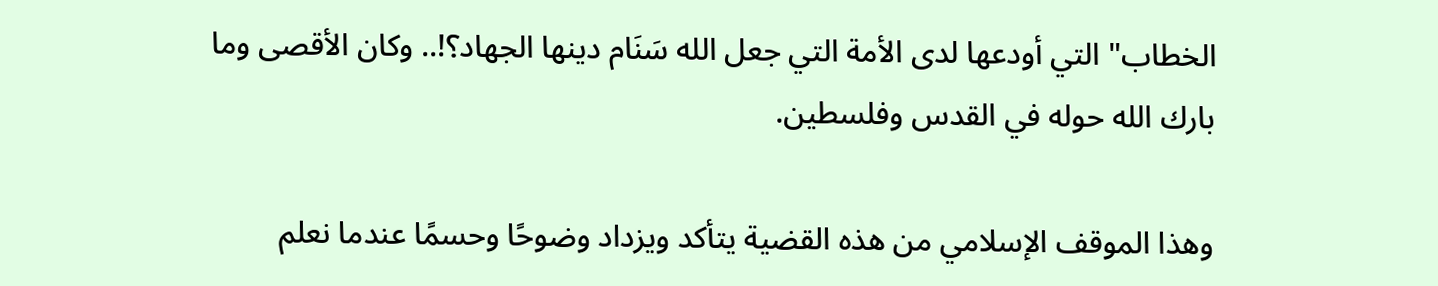الخطاب" التي أودعها لدى الأمة التي جعل الله سَنَام دينها الجهاد؟!.. وكان الأقصى وما بارك الله حوله في القدس وفلسطين.

وهذا الموقف الإسلامي من هذه القضية يتأكد ويزداد وضوحًا وحسمًا عندما نعلم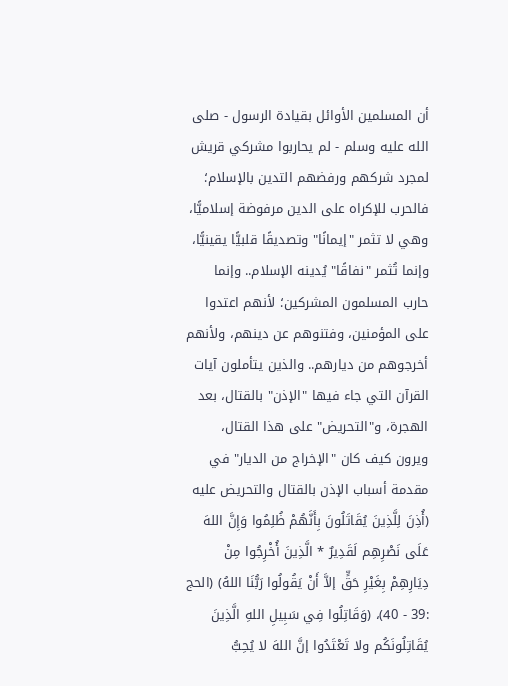أن المسلمين الأوائل بقيادة الرسول - صلى الله عليه وسلم - لم يحاربوا مشركي قريش لمجرد شركهم ورفضهم التدين بالإسلام؛ فالحرب للإكراه على الدين مرفوضة إسلاميًّا، وهي لا تثمر "إيمانًا" وتصديقًا قلبيًّا يقينيًّا، وإنما تُثمر "نفاقًا" يُدينه الإسلام.. وإنما حارب المسلمون المشركين؛ لأنهم اعتدوا على المؤمنين، وفتنوهم عن دينهم، ولأنهم أخرجوهم من ديارهم.. والذين يتأملون آيات القرآن التي جاء فيها "الإذن" بالقتال، بعد الهجرة، و"التحريض" على هذا القتال، ويرون كيف كان "الإخراج من الديار" في مقدمة أسباب الإذن بالقتال والتحريض عليه (أُذِنَ لِلَّذِينَ يُقَاتَلُونَ بِأَنَّهُمْ ظُلِمُوا وَإِنَّ اللهَ عَلَى نَصْرِهِم لَقَدِيرٌ * الَّذِينَ أُخْرِجُوا مِنْ دِيَارِهِمْ بِغَيْرِ حَقٍّ إلاَّ أَنْ يَقُولُوا رَبُّنَا اللهُ) (الحج :39 - 40)، (وَقَاتِلُوا فِي سَبِيلِ اللهِ الَّذِينَ يُقَاتِلُونَكُم ولا تَعْتَدُوا إنَّ اللهَ لا يُحِبُّ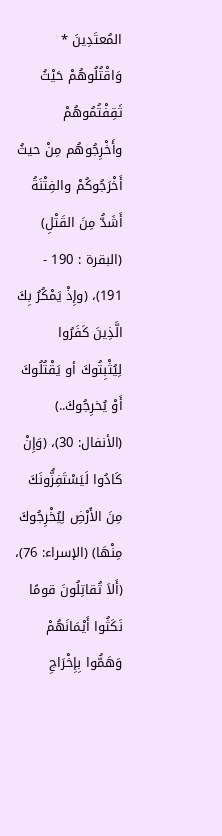المُعتَدِينَ * وَاقْتُلُوهُمْ حَيْثُ ثَقِفْتُمُوهُمْ وأَخْرِجُوهُم مِنْ حيثُ أَخْرَجُوكُمْ والفِتْنَةُ أَشَدُّ مِنَ القَتْلِ) (البقرة : 190 - 191)، (وإِذْ يَمْكُرُ بِكَ الَّذِينَ كَفَرُوا لِيُثْبِتُوكَ أو يَقْتُلُوكَ أَوْ يُخرِجُوكَ..) (الأنفال: 30)، (وَإِنْ كَادُوا لَيَسْتَفِزُّونَكَ مِنَ الأَرْضِ لِيُخْرِجُوكَ مِنْهَا) (الإسراء: 76)، (أَلاَ تُقاتِلُونَ قومًا نَكَثُوا أَيْمَانَهُمْ وَهَمُّوا بِإِخْرَاجِ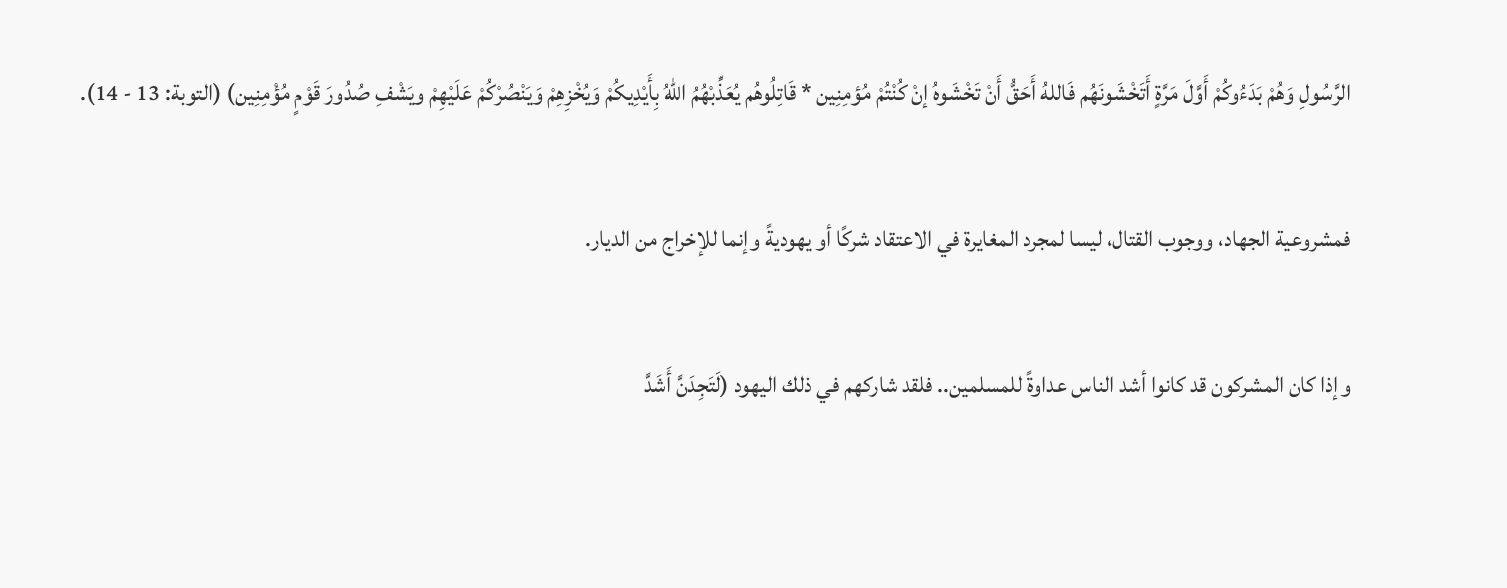الرَّسُولِ وَهُمْ بَدَءُوكُمْ أَوَّلَ مَرَّةٍ أَتَخْشَونَهُم فَاللهُ أَحَقُّ أَنْ تَخْشَوهُ إنْ كُنْتُمْ مُؤمِنِين * قَاتِلُوهُم يُعَذِّبْهُمُ اللهُ بِأَيْدِيكُمْ وَيُخْزِهِمْ وَيَنْصُرْكُمْ عَلَيْهِمْ ويَشْفِ صُدُورَ قَوْمٍ مُؤْمِنِين) (التوبة: 13 - 14).

فمشروعية الجهاد، ووجوب القتال، ليسا لمجرد المغايرة في الاعتقاد شركًا أو يهوديةً وإنما للإخراج من الديار.

وإذا كان المشركون قد كانوا أشد الناس عداوةً للمسلمين.. فلقد شاركهم في ذلك اليهود (لَتَجِدَنَّ أَشَدَّ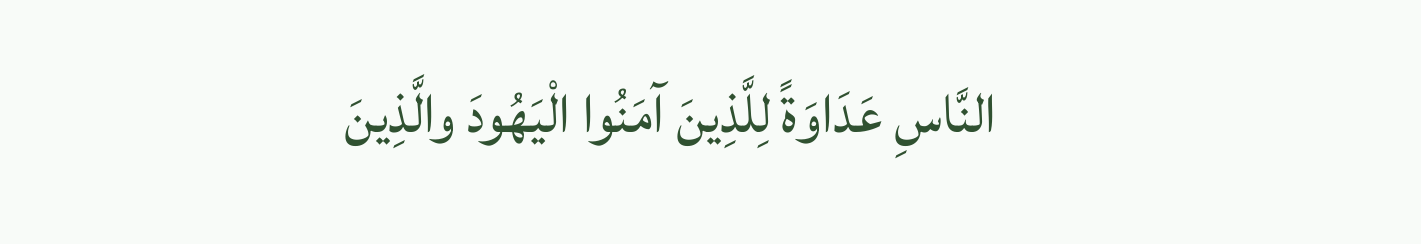النَّاسِ عَدَاوَةً لِلَّذِينَ آمَنُوا الْيَهُودَ والَّذِينَ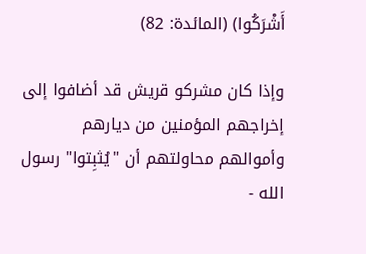أَشْرَكُوا) (المائدة: 82)

وإذا كان مشركو قريش قد أضافوا إلى إخراجهم المؤمنين من ديارهم وأموالهم محاولتهم أن "يُثبِتوا" رسول الله -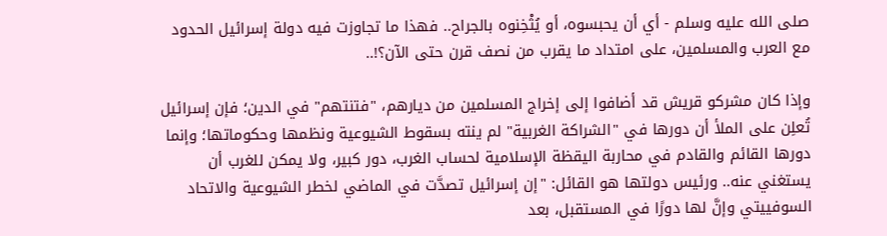صلى الله عليه وسلم - أي أن يحبسوه، أو يُثْخِنوه بالجراح.. فهذا ما تجاوزت فيه دولة إسرائيل الحدود مع العرب والمسلمين، على امتداد ما يقرب من نصف قرن حتى الآن؟!..

وإذا كان مشركو قريش قد أضافوا إلى إخراج المسلمين من ديارهم، "فتنتهم" في الدين؛ فإن إسرائيل تُعلِن على الملأ أن دورها في "الشراكة الغربية" لم ينته بسقوط الشيوعية ونظمها وحكوماتها؛ وإنما دورها القائم والقادم في محاربة اليقظة الإسلامية لحساب الغرب، دور كبير، ولا يمكن للغرب أن يستغني عنه.. ورئيس دولتها هو القائل: "إن إسرائيل تصدَّت في الماضي لخطر الشيوعية والاتحاد السوفييتي وإنَّ لها دورًا في المستقبل، بعد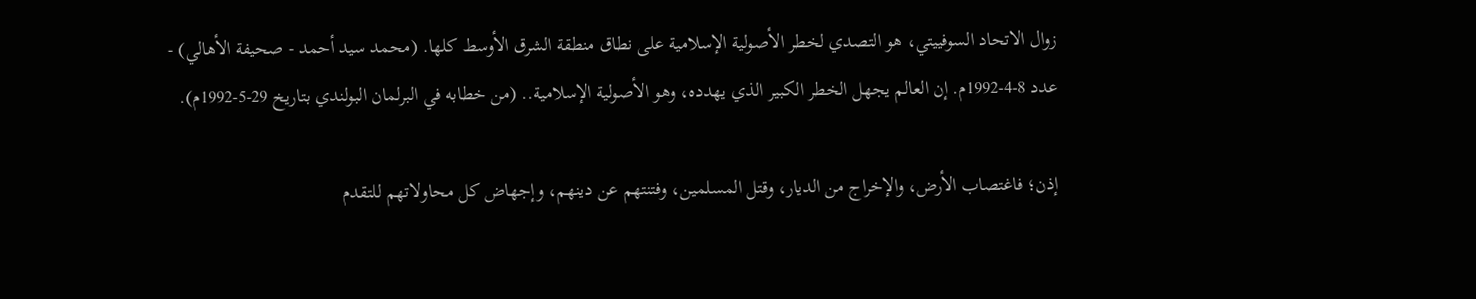زوال الاتحاد السوفييتي، هو التصدي لخطر الأصولية الإسلامية على نطاق منطقة الشرق الأوسط كلها. (محمد سيد أحمد - صحيفة الأهالي) - عدد 8-4-1992م. إن العالم يجهل الخطر الكبير الذي يهدده، وهو الأصولية الإسلامية.. (من خطابه في البرلمان البولندي بتاريخ 29-5-1992م).

إذن؛ فاغتصاب الأرض، والإخراج من الديار، وقتل المسلمين، وفتنتهم عن دينهم، وإجهاض كل محاولاتهم للتقدم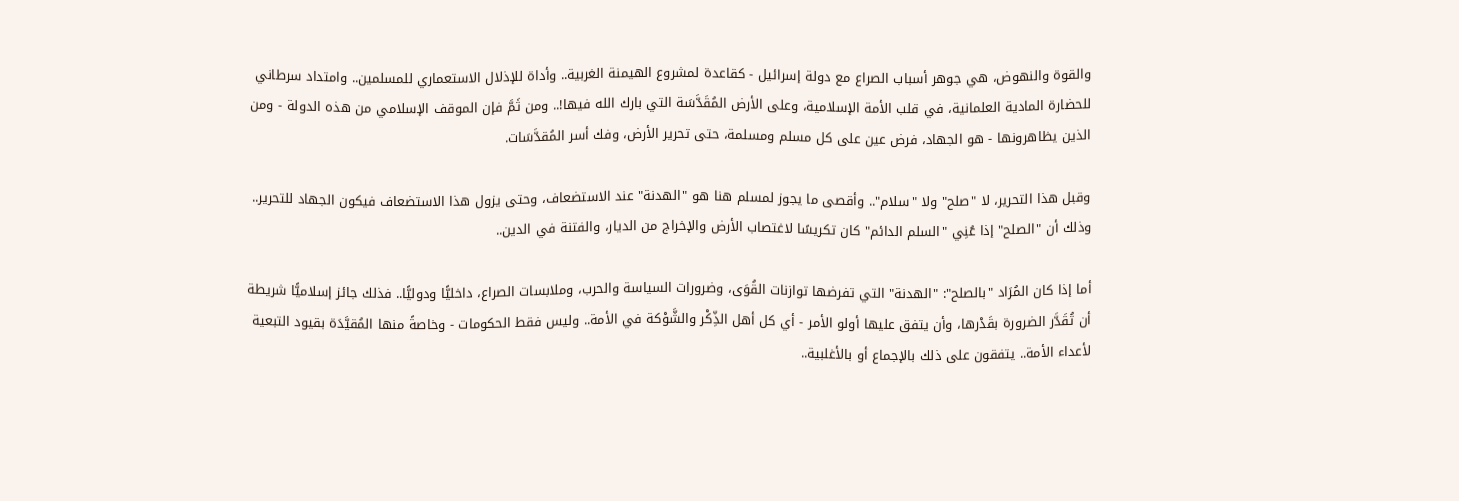والقوة والنهوض، هي جوهر أسباب الصراع مع دولة إسرائيل - كقاعدة لمشروع الهيمنة الغربية.. وأداة للإذلال الاستعماري للمسلمين.. وامتداد سرطاني للحضارة المادية العلمانية، في قلب الأمة الإسلامية، وعلى الأرض المُقَدَّسَة التي بارك الله فيها!.. ومن ثَمَّ فإن الموقف الإسلامي من هذه الدولة - ومن الذين يظاهرونها - هو الجهاد، فرض عين على كل مسلم ومسلمة، حتى تحرير الأرض، وفك أسر المُقدَّسَات.

وقبل هذا التحرير، لا "صلح" ولا "سلام".. وأقصى ما يجوز لمسلم هنا هو "الهدنة" عند الاستضعاف، وحتى يزول هذا الاستضعاف فيكون الجهاد للتحرير.. وذلك أن "الصلح" إذا عُنِي "السلم الدائم" كان تكريسًا لاغتصاب الأرض والإخراج من الديار، والفتنة في الدين..

أما إذا كان المُرَاد "بالصلح": "الهدنة" التي تفرضها توازنات القُوَى، وضرورات السياسة والحرب، وملابسات الصراع، داخليًّا ودوليًّا.. فذلك جائز إسلاميًّا شريطة أن تُقَدَّر الضرورة بقَدْرها، وأن يتفق عليها أولو الأمر - أي كل أهل الذِّكْر والشَّوْكة في الأمة.. وليس فقط الحكومات - وخاصةً منها المُقيَّدَة بقيود التبعية لأعداء الأمة.. يتفقون على ذلك بالإجماع أو بالأغلبية..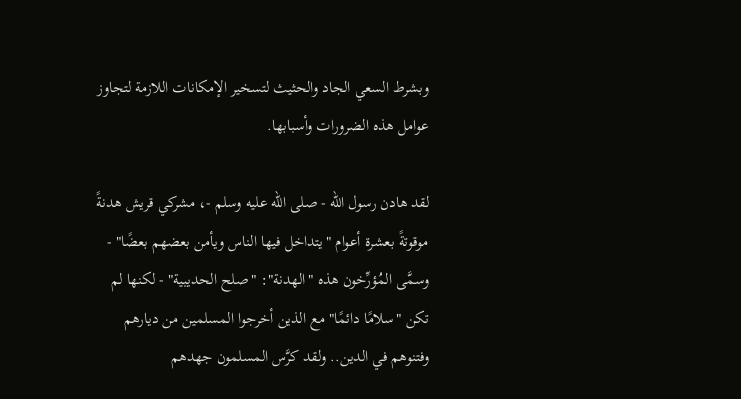وبشرط السعي الجاد والحثيث لتسخير الإمكانات اللازمة لتجاوز عوامل هذه الضرورات وأسبابها.

لقد هادن رسول الله - صلى الله عليه وسلم -، مشركي قريش هدنةً موقوتةً بعشرة أعوام "يتداخل فيها الناس ويأمن بعضهم بعضًا" - وسمَّى المُؤرِّخون هذه "الهدنة": "صلح الحديبية" - لكنها لم تكن "سلامًا دائمًا" مع الذين أخرجوا المسلمين من ديارهم وفتنوهم في الدين.. ولقد كرَّس المسلمون جهدهم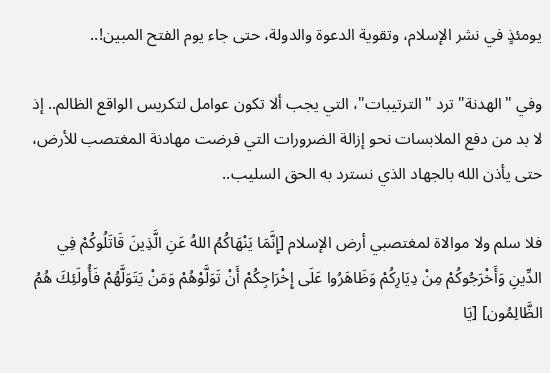يومئذٍ في نشر الإسلام، وتقوية الدعوة والدولة، حتى جاء يوم الفتح المبين!..

وفي "الهدنة" ترد "الترتيبات"، التي يجب ألا تكون عوامل لتكريس الواقع الظالم.. إذ لا بد من دفع الملابسات نحو إزالة الضرورات التي فرضت مهادنة المغتصب للأرض، حتى يأذن الله بالجهاد الذي نسترد به الحق السليب..

فلا سلم ولا موالاة لمغتصبي أرض الإسلام [إِنَّمَا يَنْهَاكُمُ اللهُ عَنِ الَّذِينَ قَاتَلُوكُمْ فِي الدِّينِ وَأَخْرَجُوكُمْ مِنْ دِيَارِكُمْ وَظَاهَرُوا عَلَى إِخْرَاجِكُمْ أَنْ تَوَلَّوْهُمْ وَمَنْ يَتَوَلَّهُمْ فَأُولَئِكَ هُمُ الظَّالِمُون] [يَا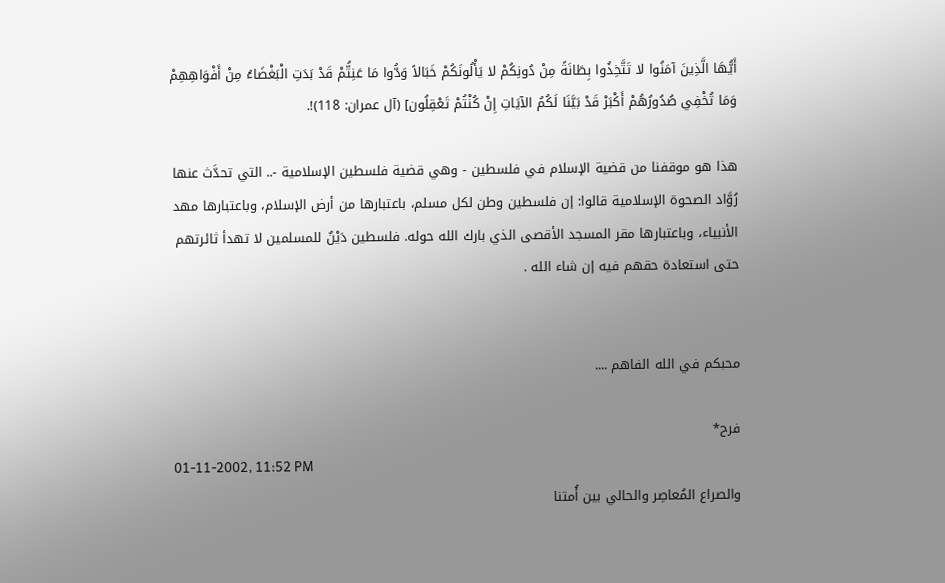أَيُّهَا الَّذِينَ آمَنُوا لا تَتَّخِذُوا بِطَانَةً مِنْ دُونِكُمْ لا يَأْلُونَكُمْ خَبَالاً وَدُّوا مَا عَنِتُّمْ قَدْ بَدَتِ الْبَغْضَاءُ مِنْ أَفْوَاهِهِمْ وَمَا تُخْفِي صُدُورُهُمْ أَكْبَرْ قَدْ بَيَّنَا لَكُمُ الآيَاتِ إِنْ كُنْتُمْ تَعْقِلُون] (آل عمران: 118)!.

هذا هو موقفنا من قضية الإسلام في فلسطين - وهي قضية فلسطين الإسلامية -.. التي تحدَّث عنها رُوَّاد الصحوة الإسلامية قالوا: إن فلسطين وطن لكل مسلم، باعتبارها من أرض الإسلام، وباعتبارها مهد الأنبياء، وباعتبارها مقر المسجد الأقصى الذي بارك الله حوله. فلسطين دَيْنٌ للمسلمين لا تهدأ ثائرتهم حتى استعادة حقهم فيه إن شاء الله .


محبكم في الله الفاهم ....

فرح*
01-11-2002, 11:52 PM
والصراع المُعاصِر والحالي بين أُمتنا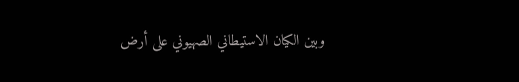وبين الكيان الاستيطاني الصهيوني على أرض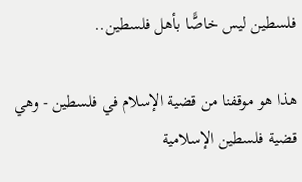فلسطين ليس خاصًّا بأهل فلسطين..

هذا هو موقفنا من قضية الإسلام في فلسطين - وهي قضية فلسطين الإسلامية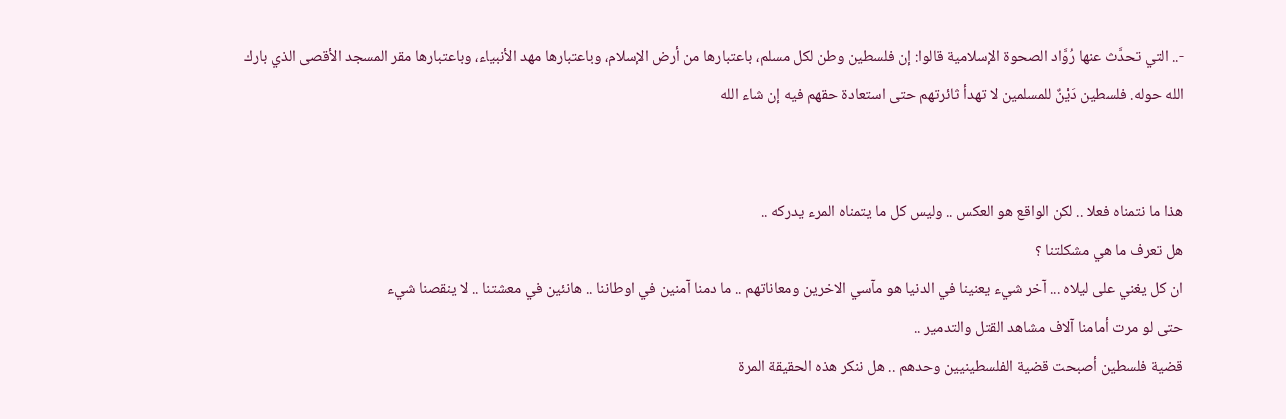-.. التي تحدَّث عنها رُوَّاد الصحوة الإسلامية قالوا: إن فلسطين وطن لكل مسلم، باعتبارها من أرض الإسلام، وباعتبارها مهد الأنبياء، وباعتبارها مقر المسجد الأقصى الذي بارك الله حوله. فلسطين دَيْنٌ للمسلمين لا تهدأ ثائرتهم حتى استعادة حقهم فيه إن شاء الله


هذا ما نتمناه فعلا .. لكن الواقع هو العكس .. وليس كل ما يتمناه المرء يدركه ..
هل تعرف ما هي مشكلتنا ؟
ان كل يغني على ليلاه ... آخر شيء يعنينا في الدنيا هو مآسي الاخرين ومعاناتهم .. ما دمنا آمنين في اوطاننا .. هانئين في معشتنا .. لا ينقصنا شيء
حتى لو مرت أمامنا آلاف مشاهد القتل والتدمير ..
قضية فلسطين أصبحت قضية الفلسطينيين وحدهم .. هل ننكر هذه الحقيقة المرة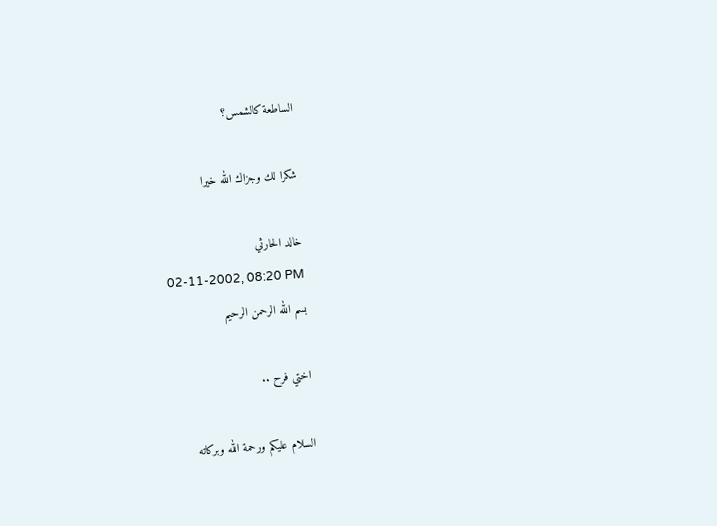الساطعة كالشمس؟

شكرا لك وجزاك الله خيرا

خالد الحارثي
02-11-2002, 08:20 PM
بسم الله الرحمن الرحيم

اختي فرح ..

السلام عليكم ورحمة الله وبركاته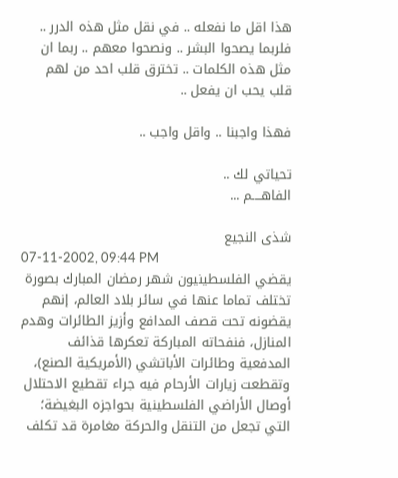هذا اقل ما نفعله .. في نقل مثل هذه الدرر .. فلربما يصحوا البشر .. ونصحوا معهم .. ربما ان مثل هذه الكلمات .. تخترق قلب احد من لهم قلب يحب ان يفعل ..

فهذا واجبنا .. واقل واجب ..

تحياتي لك ..
الفاهــــم ...

شذى النجيع
07-11-2002, 09:44 PM
يقضي الفلسطينيون شهر رمضان المبارك بصورة تختلف تماما عنها في سائر بلاد العالم، إنهم يقضونه تحت قصف المدافع وأزيز الطائرات وهدم المنازل، فنفحاته المباركة تعكرها قذائف المدفعية وطائرات الأباتشي (الأمريكية الصنع)، وتقطعت زيارات الأرحام فيه جراء تقطيع الاحتلال أوصال الأراضي الفلسطينية بحواجزه البغيضة؛ التي تجعل من التنقل والحركة مغامرة قد تكلف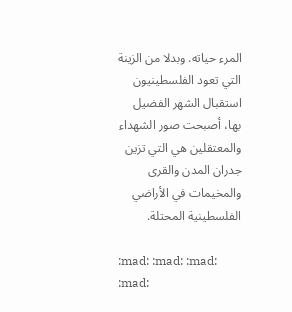المرء حياته. وبدلا من الزينة التي تعود الفلسطينيون استقبال الشهر الفضيل بها، أصبحت صور الشهداء والمعتقلين هي التي تزين جدران المدن والقرى والمخيمات في الأراضي الفلسطينية المحتلة.

:mad: :mad: :mad: :mad: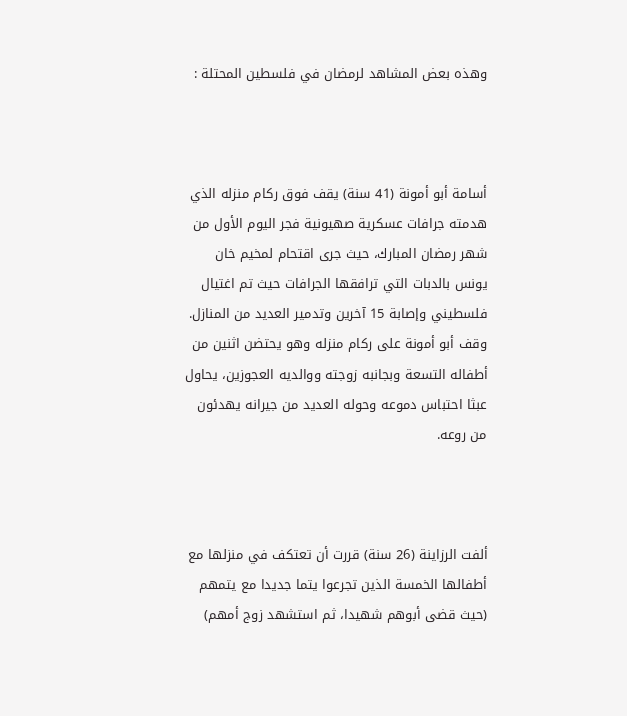وهذه بعض المشاهد لرمضان في فلسطين المحتلة :



أسامة أبو أمونة (41 سنة) يقف فوق ركام منزله الذي هدمته جرافات عسكرية صهيونية فجر اليوم الأول من شهر رمضان المبارك، حيث جرى اقتحام لمخيم خان يونس بالدبات التي ترافقها الجرافات حيث تم اغتيال فلسطيني وإصابة 15 آخرين وتدمير العديد من المنازل. وقف أبو أمونة على ركام منزله وهو يحتضن اثنين من أطفاله التسعة وبجانبه زوجته ووالديه العجوزين، يحاول عبثا احتباس دموعه وحوله العديد من جيرانه يهدئون من روعه.



ألفت الرزاينة (26 سنة) قررت أن تعتكف في منزلها مع أطفالها الخمسة الذين تجرعوا يتما جديدا مع يتمهم (حيث قضى أبوهم شهيدا، ثم استشهد زوج أمهم)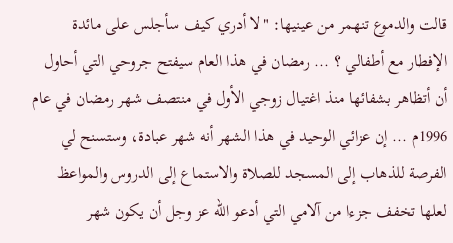قالت والدموع تنهمر من عينيها: "لا أدري كيف سأجلس على مائدة الإفطار مع أطفالي ؟ ... رمضان في هذا العام سيفتح جروحي التي أحاول أن أتظاهر بشفائها منذ اغتيال زوجي الأول في منتصف شهر رمضان في عام 1996م ... إن عزائي الوحيد في هذا الشهر أنه شهر عبادة، وستسنح لي الفرصة للذهاب إلى المسجد للصلاة والاستماع إلى الدروس والمواعظ لعلها تخفف جزءا من آلامي التي أدعو الله عز وجل أن يكون شهر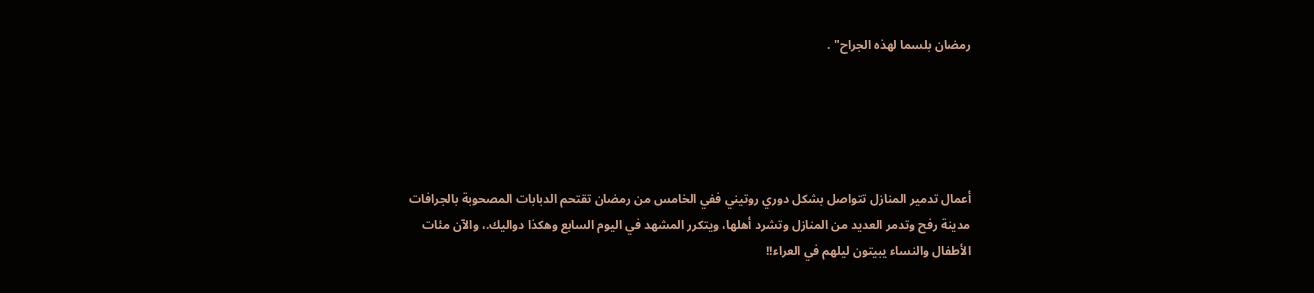رمضان بلسما لهذه الجراح" .





أعمال تدمير المنازل تتواصل بشكل دوري روتيني ففي الخامس من رمضان تقتحم الدبابات المصحوبة بالجرافات مدينة رفح وتدمر العديد من المنازل وتشرد أهلها، ويتكرر المشهد في اليوم السابع وهكذا دواليك.، والآن مئات الأطفال والنساء يبيتون ليلهم في العراء!!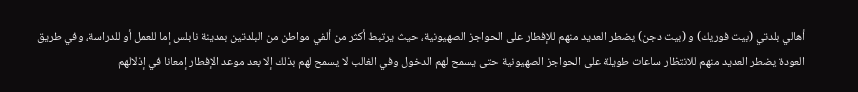أهالي بلدتي (بيت فوريك) و (بيت دجن) يضطر العديد منهم للإفطار على الحواجز الصهيونية، حيث يرتبط أكثر من ألفي مواطن من البلدتين بمدينة نابلس إما للعمل أو للدراسة، وفي طريق العودة يضطر العديد منهم للانتظار ساعات طويلة على الحواجز الصهيونية حتى يسمح لهم الدخول وفي الغالب لا يسمح لهم بذلك إلا بعد موعد الإفطار إمعانا في إذلالهم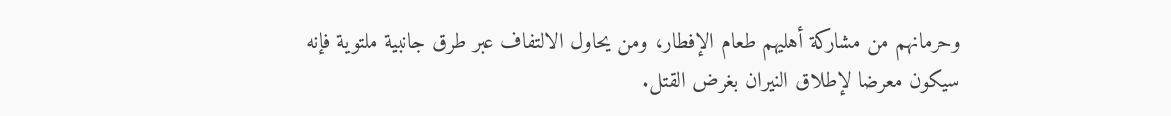وحرمانهم من مشاركة أهليهم طعام الإفطار، ومن يحاول الالتفاف عبر طرق جانبية ملتوية فإنه سيكون معرضا لإطلاق النيران بغرض القتل.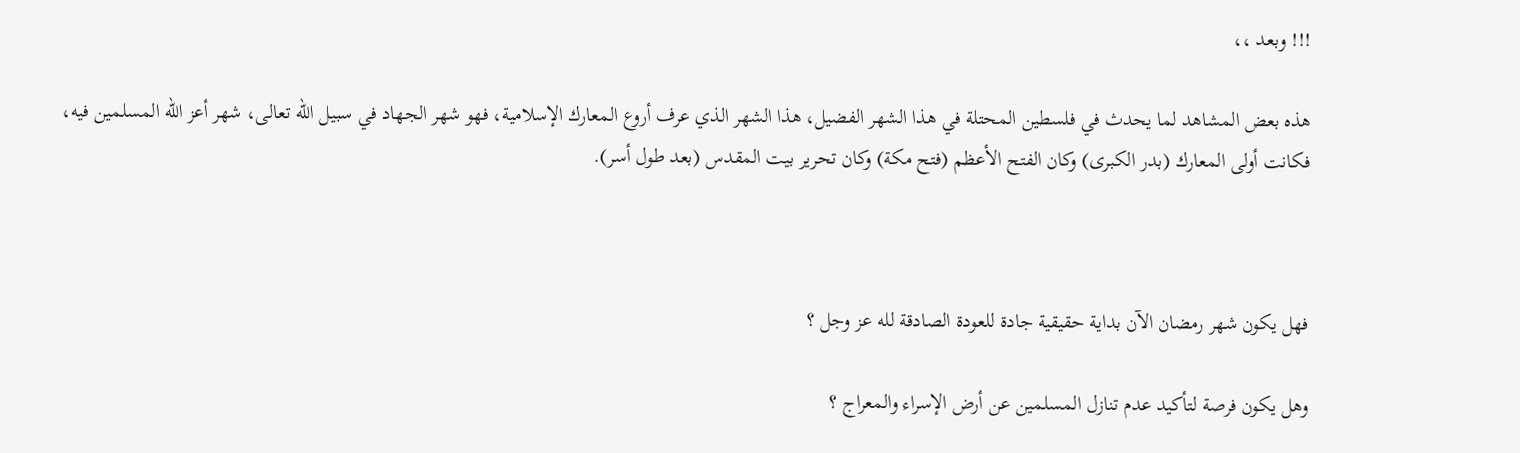!!! وبعد ،،

هذه بعض المشاهد لما يحدث في فلسطين المحتلة في هذا الشهر الفضيل، هذا الشهر الذي عرف أروع المعارك الإسلامية، فهو شهر الجهاد في سبيل الله تعالى، شهر أعز الله المسلمين فيه، فكانت أولى المعارك (بدر الكبرى) وكان الفتح الأعظم (فتح مكة) وكان تحرير بيت المقدس (بعد طول أسر).



فهل يكون شهر رمضان الآن بداية حقيقية جادة للعودة الصادقة لله عز وجل ؟

وهل يكون فرصة لتأكيد عدم تنازل المسلمين عن أرض الإسراء والمعراج ؟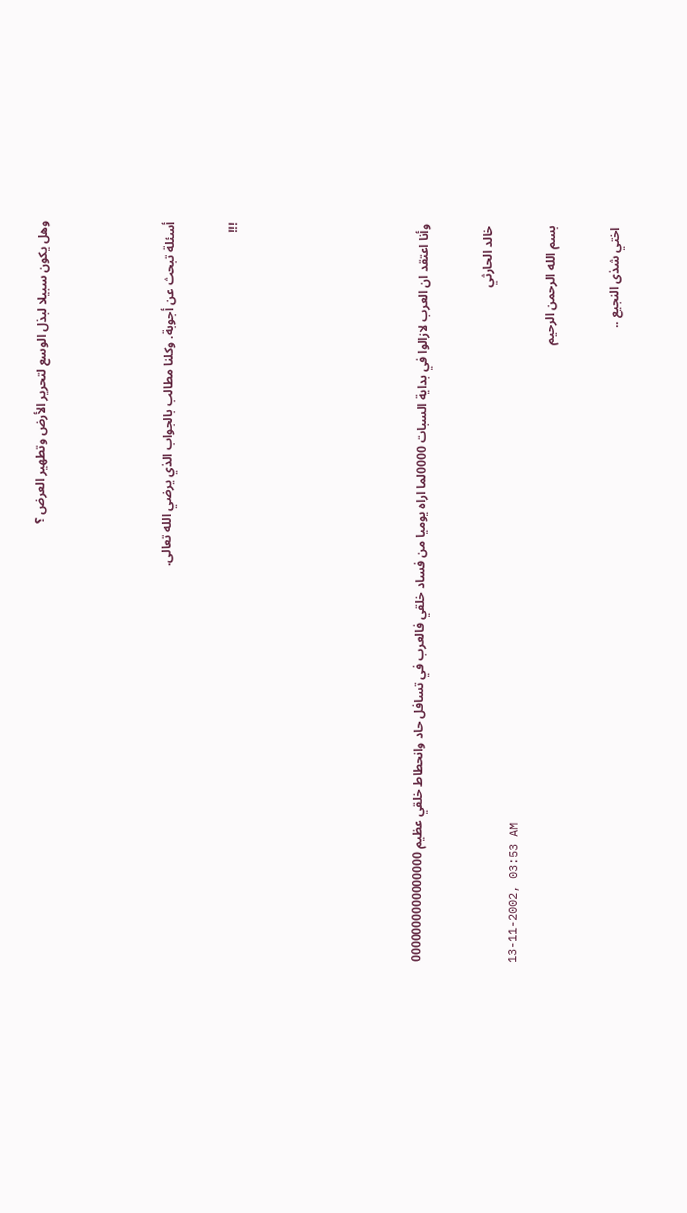وهل يكون سبيلا لبذل الوسع لتحرير الأرض وتطهير العرض ؟



أسئلة تبحث عن أجوبة. وكلنا مطالب بالجواب الذي يرضي الله تعالى.

!!!





وأنا اعتقد ان العرب لازالوا في بداية السبات 0000لما اراه يوميا من فساد خلقي فالعرب في تسافل حاد وانحطاط خلقي عظيم 0000000000000000

خالد الحارثي
13-11-2002, 03:53 AM
بسم الله الرحمن الرحيم

اختي شذى النجيع ..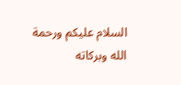السلام عليكم ورحمة الله وبركاته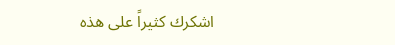اشكرك كثيراً على هذه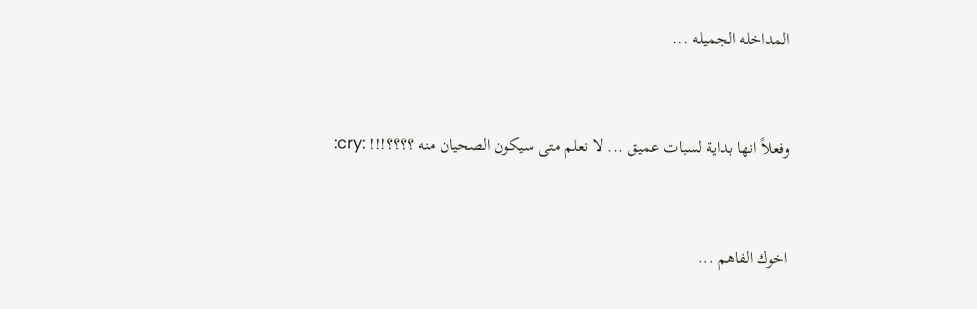المداخله الجميله ...


وفعلاً انها بداية لسبات عميق ... لا نعلم متى سيكون الصحيان منه ؟؟؟؟!!! :cry:


اخوك الفاهم ...